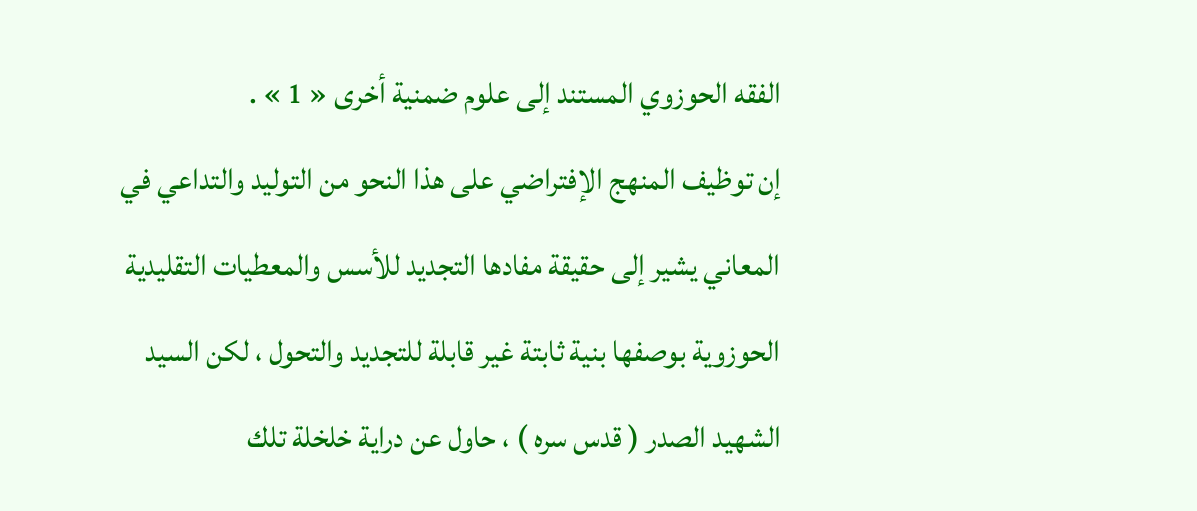الفقه الحوزوي المستند إلى علوم ضمنية أخرى « 1 » .
إن توظيف المنهج الإفتراضي على هذا النحو من التوليد والتداعي في المعاني يشير إلى حقيقة مفادها التجديد للأسس والمعطيات التقليدية الحوزوية بوصفها بنية ثابتة غير قابلة للتجديد والتحول ، لكن السيد الشهيد الصدر ( قدس سره ) ، حاول عن دراية خلخلة تلك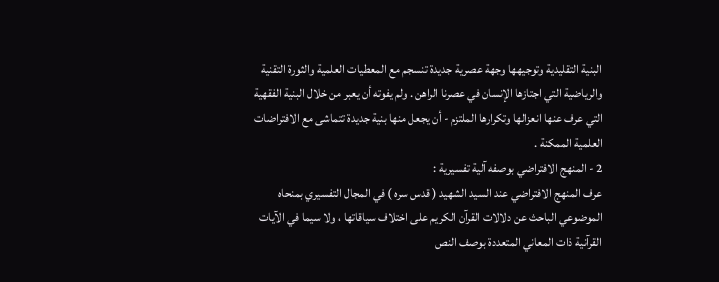البنية التقليدية وتوجيهها وجهة عصرية جديدة تنسجم مع المعطيات العلمية والثورة التقنية والرياضية التي اجتازها الإنسان في عصرنا الراهن . ولم يفوته أن يعبر من خلال البنية الفقهية التي عرف عنها انعزالها وتكرارها الملتزم - أن يجعل منها بنية جديدة تتماشى مع الافتراضات العلمية الممكنة .
2 - المنهج الافتراضي بوصفه آلية تفسيرية :
عرف المنهج الافتراضي عند السيد الشهيد ( قدس سره ) في المجال التفسيري بمنحاه الموضوعي الباحث عن دلالات القرآن الكريم على اختلاف سياقاتها ، ولا سيما في الآيات القرآنية ذات المعاني المتعددة بوصف النص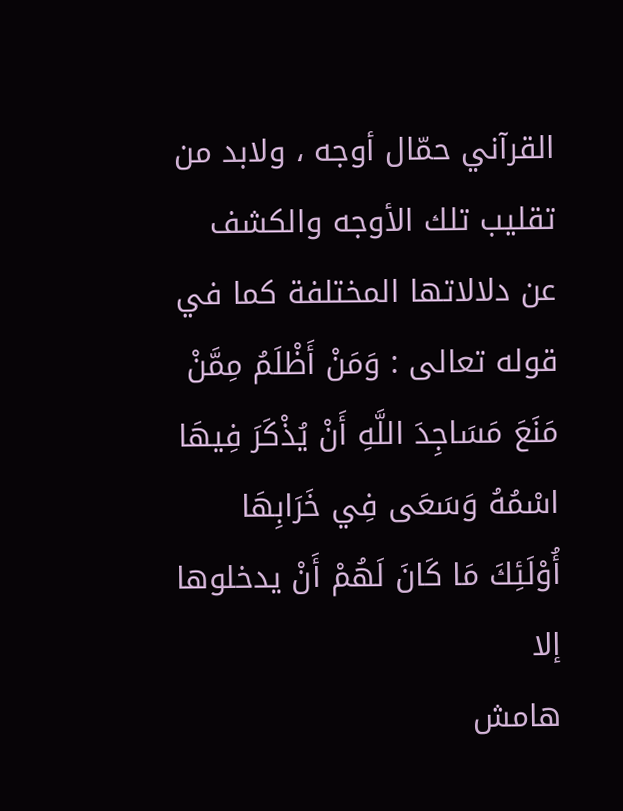القرآني حمّال أوجه ، ولابد من تقليب تلك الأوجه والكشف عن دلالاتها المختلفة كما في قوله تعالى : وَمَنْ أَظْلَمُ مِمَّنْ مَنَعَ مَسَاجِدَ اللَّهِ أَنْ يُذْكَرَ فِيهَا اسْمُهُ وَسَعَى فِي خَرَابِهَا أُوْلَئِكَ مَا كَانَ لَهُمْ أَنْ يدخلوها إلا
هامش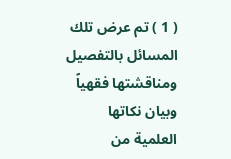( 1 ) تم عرض تلك المسائل بالتفصيل ومناقشتها فقهياً وبيان نكاتها العلمية من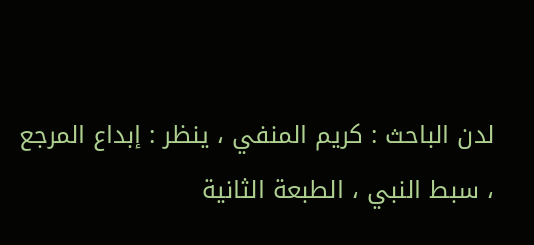لدن الباحث : كريم المنفي ، ينظر : إبداع المرجع ، سبط النبي ، الطبعة الثانية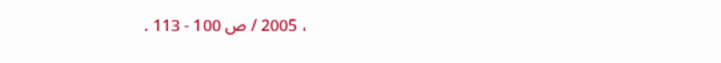، 2005 / ص 100 - 113 .